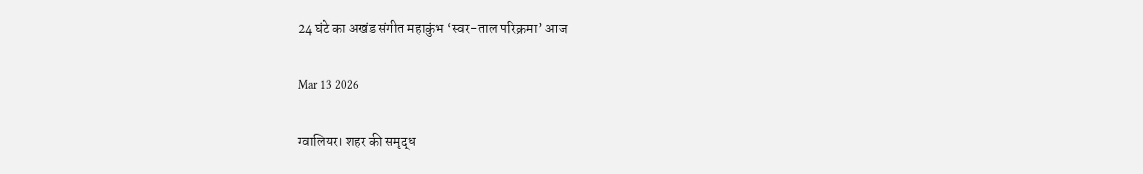24 घंटे का अखंड संगीत महाकुंभ ‘स्वर-ताल परिक्रमा’ आज

Mar 13 2026

ग्वालियर। शहर की समृद्ध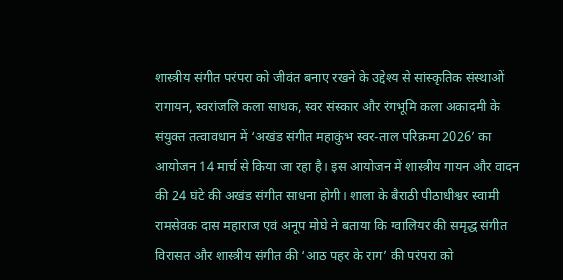शास्त्रीय संगीत परंपरा को जीवंत बनाए रखने के उद्देश्य से सांस्कृतिक संस्थाओं रागायन, स्वरांजलि कला साधक, स्वर संस्कार और रंगभूमि कला अकादमी के संयुक्त तत्वावधान में ‘अखंड संगीत महाकुंभ स्वर-ताल परिक्रमा 2026’ का आयोजन 14 मार्च से किया जा रहा है। इस आयोजन में शास्त्रीय गायन और वादन की 24 घंटे की अखंड संगीत साधना होगी। शाला के बैराठी पीठाधीश्वर स्वामी रामसेवक दास महाराज एवं अनूप मोघे ने बताया कि ग्वालियर की समृद्ध संगीत विरासत और शास्त्रीय संगीत की ‘आठ पहर के राग’ की परंपरा को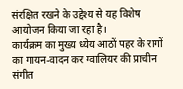संरक्षित रखने के उद्देश्य से यह विशेष आयोजन किया जा रहा है।
कार्यक्रम का मुख्य ध्येय आठों पहर के रागों का गायन-वादन कर ग्वालियर की प्राचीन संगीत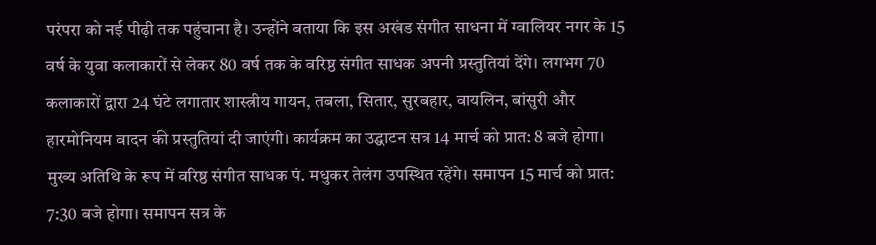परंपरा को नई पीढ़ी तक पहुंचाना है। उन्होंने बताया कि इस अखंड संगीत साधना में ग्वालियर नगर के 15 वर्ष के युवा कलाकारों से लेकर 80 वर्ष तक के वरिष्ठ संगीत साधक अपनी प्रस्तुतियां देंगे। लगभग 70 कलाकारों द्वारा 24 घंटे लगातार शास्त्रीय गायन, तबला, सितार, सुरबहार, वायलिन, बांसुरी और हारमोनियम वादन की प्रस्तुतियां दी जाएंगी। कार्यक्रम का उद्घाटन सत्र 14 मार्च को प्रात: 8 बजे होगा। मुख्य अतिथि के रूप में वरिष्ठ संगीत साधक पं. मधुकर तेलंग उपस्थित रहेंगे। समापन 15 मार्च को प्रात: 7:30 बजे होगा। समापन सत्र के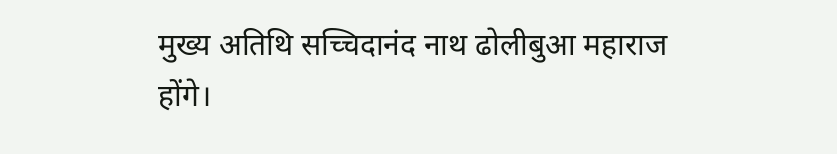मुख्य अतिथि सच्चिदानंद नाथ ढोलीबुआ महाराज होंगे।